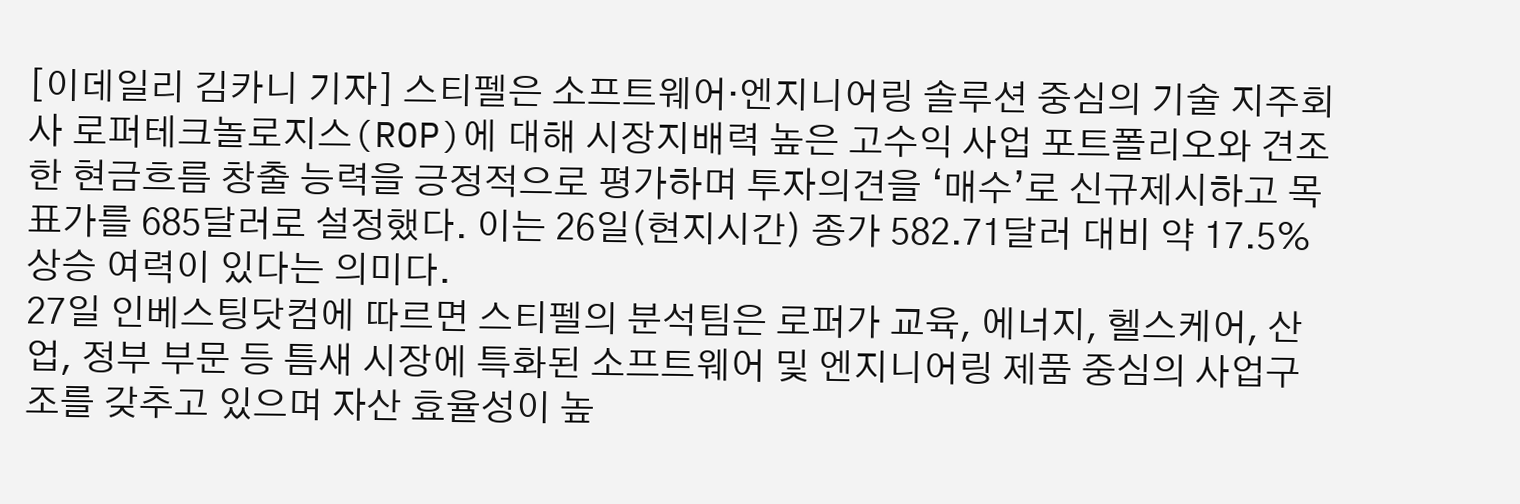[이데일리 김카니 기자] 스티펠은 소프트웨어·엔지니어링 솔루션 중심의 기술 지주회사 로퍼테크놀로지스(ROP)에 대해 시장지배력 높은 고수익 사업 포트폴리오와 견조한 현금흐름 창출 능력을 긍정적으로 평가하며 투자의견을 ‘매수’로 신규제시하고 목표가를 685달러로 설정했다. 이는 26일(현지시간) 종가 582.71달러 대비 약 17.5% 상승 여력이 있다는 의미다.
27일 인베스팅닷컴에 따르면 스티펠의 분석팀은 로퍼가 교육, 에너지, 헬스케어, 산업, 정부 부문 등 틈새 시장에 특화된 소프트웨어 및 엔지니어링 제품 중심의 사업구조를 갖추고 있으며 자산 효율성이 높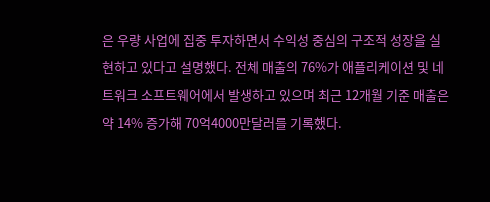은 우량 사업에 집중 투자하면서 수익성 중심의 구조적 성장을 실현하고 있다고 설명했다. 전체 매출의 76%가 애플리케이션 및 네트워크 소프트웨어에서 발생하고 있으며 최근 12개월 기준 매출은 약 14% 증가해 70억4000만달러를 기록했다.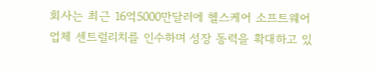회사는 최근 16억5000만달러에 헬스케어 소프트웨어업체 센트럴리치를 인수하며 성장 동력을 확대하고 있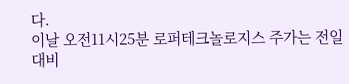다.
이날 오전11시25분 로퍼테크놀로지스 주가는 전일대비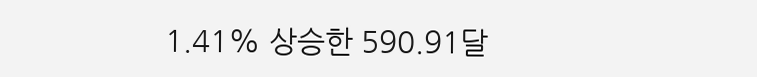1.41% 상승한 590.91달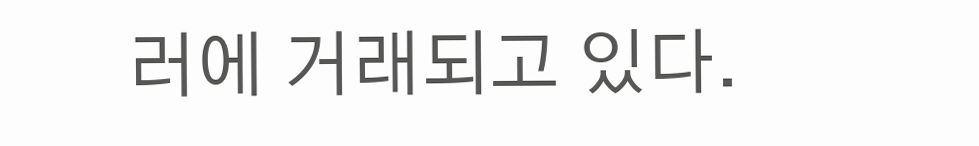러에 거래되고 있다.